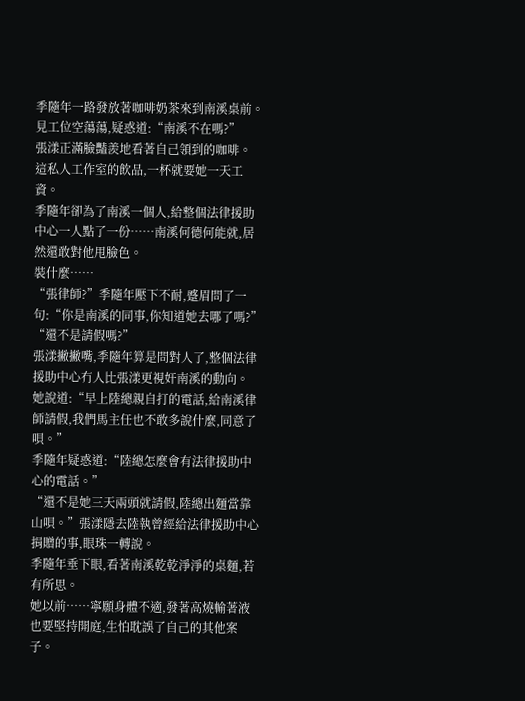季隨年一路發放著咖啡奶茶來到南溪桌前。
見工位空蕩蕩,疑惑道:“南溪不在嗎?”
張漾正滿臉豔羨地看著自己領到的咖啡。
這私人工作室的飲品,一杯就要她一天工資。
季隨年卻為了南溪一個人,給整個法律援助中心一人點了一份……南溪何德何能就,居然還敢對他甩臉色。
裝什麼……
“張律師?”季隨年壓下不耐,蹙眉問了一句:“你是南溪的同事,你知道她去哪了嗎?”
“還不是請假嗎?”
張漾撇撇嘴,季隨年算是問對人了,整個法律援助中心冇人比張漾更視奸南溪的動向。
她說道:“早上陸總親自打的電話,給南溪律師請假,我們馬主任也不敢多說什麼,同意了唄。”
季隨年疑惑道:“陸總怎麼會有法律援助中心的電話。”
“還不是她三天兩頭就請假,陸總出麵當靠山唄。”張漾隱去陸執曾經給法律援助中心捐贈的事,眼珠一轉說。
季隨年垂下眼,看著南溪乾乾淨淨的桌麵,若有所思。
她以前……寧願身體不適,發著高燒輸著液也要堅持開庭,生怕耽誤了自己的其他案子。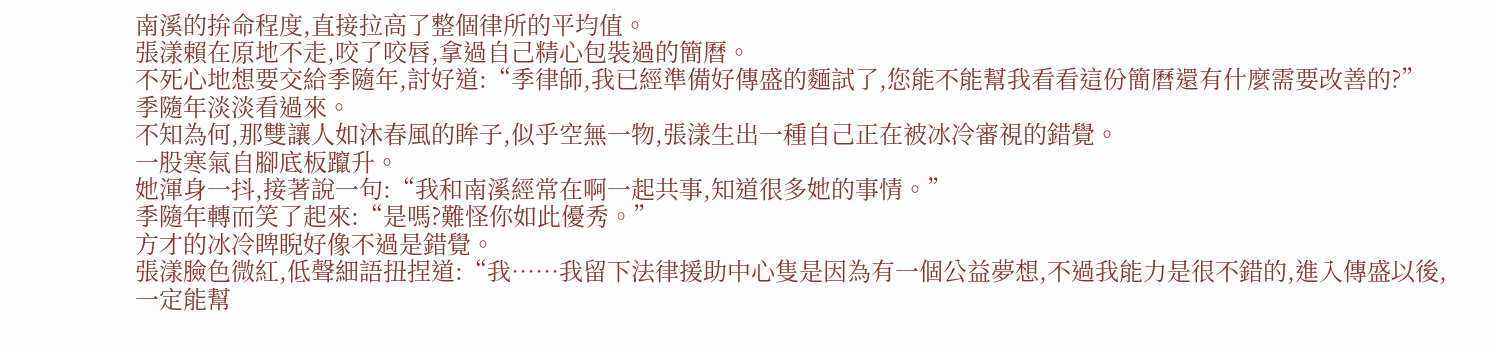南溪的拚命程度,直接拉高了整個律所的平均值。
張漾賴在原地不走,咬了咬唇,拿過自己精心包裝過的簡曆。
不死心地想要交給季隨年,討好道:“季律師,我已經準備好傳盛的麵試了,您能不能幫我看看這份簡曆還有什麼需要改善的?”
季隨年淡淡看過來。
不知為何,那雙讓人如沐春風的眸子,似乎空無一物,張漾生出一種自己正在被冰冷審視的錯覺。
一股寒氣自腳底板躥升。
她渾身一抖,接著說一句:“我和南溪經常在啊一起共事,知道很多她的事情。”
季隨年轉而笑了起來:“是嗎?難怪你如此優秀。”
方才的冰冷睥睨好像不過是錯覺。
張漾臉色微紅,低聲細語扭捏道:“我……我留下法律援助中心隻是因為有一個公益夢想,不過我能力是很不錯的,進入傳盛以後,一定能幫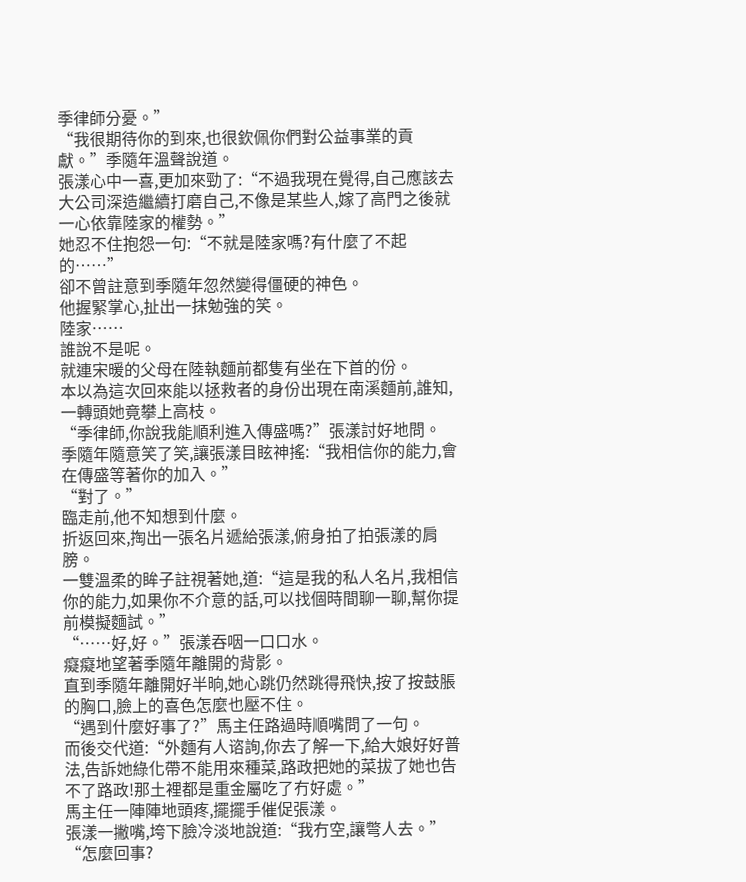季律師分憂。”
“我很期待你的到來,也很欽佩你們對公益事業的貢獻。”季隨年溫聲說道。
張漾心中一喜,更加來勁了:“不過我現在覺得,自己應該去大公司深造繼續打磨自己,不像是某些人,嫁了高門之後就一心依靠陸家的權勢。”
她忍不住抱怨一句:“不就是陸家嗎?有什麼了不起的……”
卻不曾註意到季隨年忽然變得僵硬的神色。
他握緊掌心,扯出一抹勉強的笑。
陸家……
誰說不是呢。
就連宋暖的父母在陸執麵前都隻有坐在下首的份。
本以為這次回來能以拯救者的身份出現在南溪麵前,誰知,一轉頭她竟攀上高枝。
“季律師,你說我能順利進入傳盛嗎?”張漾討好地問。
季隨年隨意笑了笑,讓張漾目眩神搖:“我相信你的能力,會在傳盛等著你的加入。”
“對了。”
臨走前,他不知想到什麼。
折返回來,掏出一張名片遞給張漾,俯身拍了拍張漾的肩膀。
一雙溫柔的眸子註視著她,道:“這是我的私人名片,我相信你的能力,如果你不介意的話,可以找個時間聊一聊,幫你提前模擬麵試。”
“……好,好。”張漾吞咽一口口水。
癡癡地望著季隨年離開的背影。
直到季隨年離開好半晌,她心跳仍然跳得飛快,按了按鼓脹的胸口,臉上的喜色怎麼也壓不住。
“遇到什麼好事了?”馬主任路過時順嘴問了一句。
而後交代道:“外麵有人谘詢,你去了解一下,給大娘好好普法,告訴她綠化帶不能用來種菜,路政把她的菜拔了她也告不了路政!那土裡都是重金屬吃了冇好處。”
馬主任一陣陣地頭疼,擺擺手催促張漾。
張漾一撇嘴,垮下臉冷淡地說道:“我冇空,讓彆人去。”
“怎麼回事?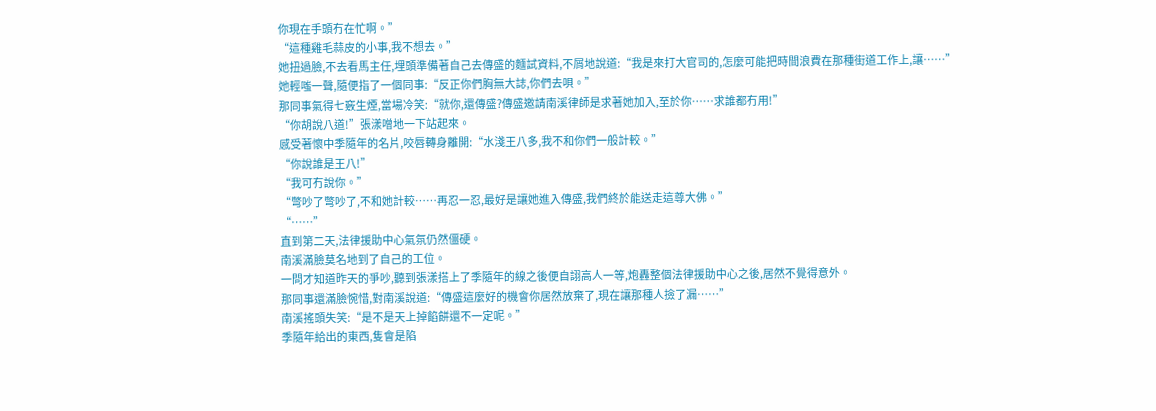你現在手頭冇在忙啊。”
“這種雞毛蒜皮的小事,我不想去。”
她扭過臉,不去看馬主任,埋頭準備著自己去傳盛的麵試資料,不屑地說道:“我是來打大官司的,怎麼可能把時間浪費在那種街道工作上,讓……”
她輕嗤一聲,隨便指了一個同事:“反正你們胸無大誌,你們去唄。”
那同事氣得七竅生煙,當場冷笑:“就你,還傳盛?傳盛邀請南溪律師是求著她加入,至於你……求誰都冇用!”
“你胡說八道!”張漾噌地一下站起來。
感受著懷中季隨年的名片,咬唇轉身離開:“水淺王八多,我不和你們一般計較。”
“你說誰是王八!”
“我可冇說你。”
“彆吵了彆吵了,不和她計較……再忍一忍,最好是讓她進入傳盛,我們終於能送走這尊大佛。”
“……”
直到第二天,法律援助中心氣氛仍然僵硬。
南溪滿臉莫名地到了自己的工位。
一問才知道昨天的爭吵,聽到張漾搭上了季隨年的線之後便自詡高人一等,炮轟整個法律援助中心之後,居然不覺得意外。
那同事還滿臉惋惜,對南溪說道:“傳盛這麼好的機會你居然放棄了,現在讓那種人撿了漏……”
南溪搖頭失笑:“是不是天上掉餡餅還不一定呢。”
季隨年給出的東西,隻會是陷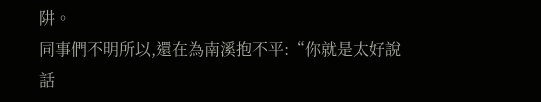阱。
同事們不明所以,還在為南溪抱不平:“你就是太好說話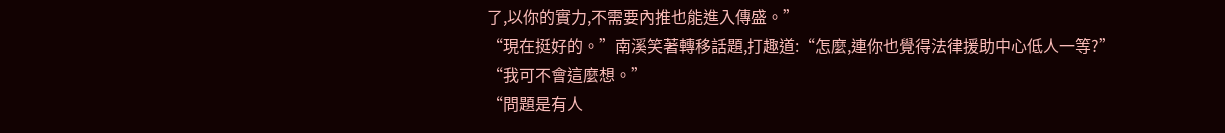了,以你的實力,不需要內推也能進入傳盛。”
“現在挺好的。”南溪笑著轉移話題,打趣道:“怎麼,連你也覺得法律援助中心低人一等?”
“我可不會這麼想。”
“問題是有人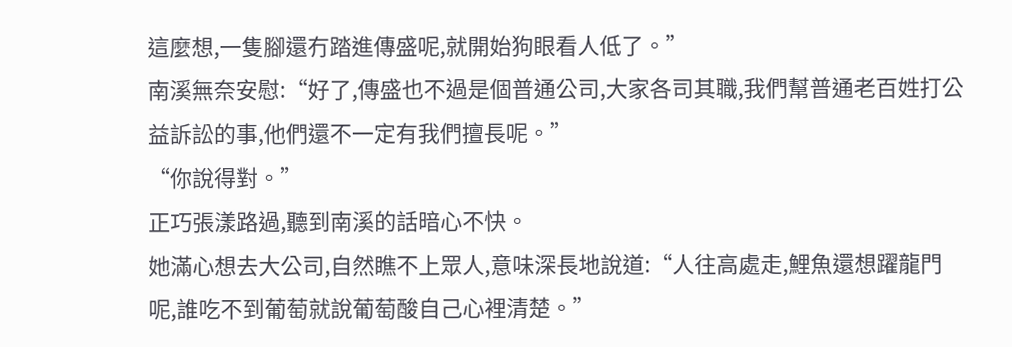這麼想,一隻腳還冇踏進傳盛呢,就開始狗眼看人低了。”
南溪無奈安慰:“好了,傳盛也不過是個普通公司,大家各司其職,我們幫普通老百姓打公益訴訟的事,他們還不一定有我們擅長呢。”
“你說得對。”
正巧張漾路過,聽到南溪的話暗心不快。
她滿心想去大公司,自然瞧不上眾人,意味深長地說道:“人往高處走,鯉魚還想躍龍門呢,誰吃不到葡萄就說葡萄酸自己心裡清楚。”